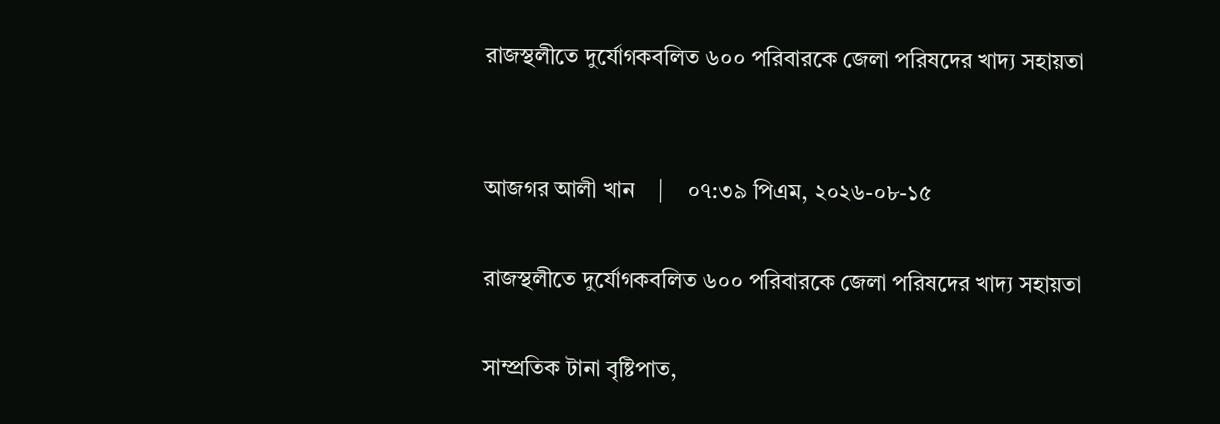রাজস্থলীতে দুর্যোগকবলিত ৬০০ পরিবারকে জেলা পরিষদের খাদ্য সহায়তা


আজগর আলী খান    |    ০৭:৩৯ পিএম, ২০২৬-০৮-১৫

রাজস্থলীতে দুর্যোগকবলিত ৬০০ পরিবারকে জেলা পরিষদের খাদ্য সহায়তা

সাম্প্রতিক টানা বৃষ্টিপাত,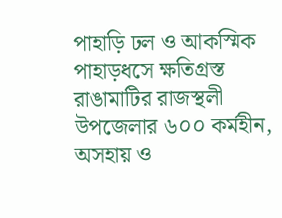পাহাড়ি ঢল ও আকস্মিক পাহাড়ধসে ক্ষতিগ্রস্ত রাঙামাটির রাজস্থলী উপজেলার ৬০০ কর্মহীন, অসহায় ও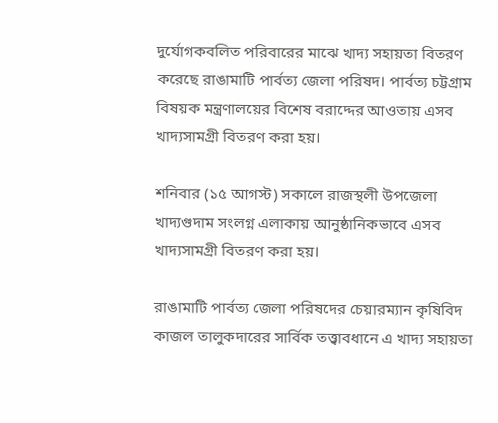দুর্যোগকবলিত পরিবারের মাঝে খাদ্য সহায়তা বিতরণ করেছে রাঙামাটি পার্বত্য জেলা পরিষদ। পার্বত্য চট্টগ্রাম বিষয়ক মন্ত্রণালয়ের বিশেষ বরাদ্দের আওতায় এসব খাদ্যসামগ্রী বিতরণ করা হয়।

শনিবার (১৫ আগস্ট) সকালে রাজস্থলী উপজেলা খাদ্যগুদাম সংলগ্ন এলাকায় আনুষ্ঠানিকভাবে এসব খাদ্যসামগ্রী বিতরণ করা হয়।

রাঙামাটি পার্বত্য জেলা পরিষদের চেয়ারম্যান কৃষিবিদ কাজল তালুকদারের সার্বিক তত্ত্বাবধানে এ খাদ্য সহায়তা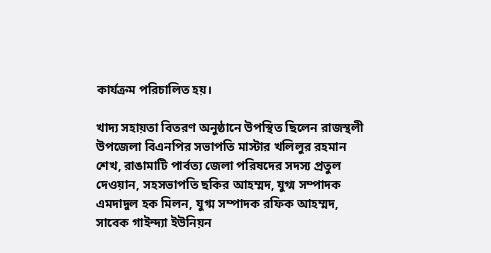কার্যক্রম পরিচালিত হয়।

খাদ্য সহায়তা বিতরণ অনুষ্ঠানে উপস্থিত ছিলেন রাজস্থলী উপজেলা বিএনপির সভাপতি মাস্টার খলিলুর রহমান শেখ, রাঙামাটি পার্বত্য জেলা পরিষদের সদস্য প্রতুল দেওয়ান, সহসভাপতি ছকির আহম্মদ, যুগ্ম সম্পাদক এমদাদুল হক মিলন, যুগ্ম সম্পাদক রফিক আহম্মদ, সাবেক গাইন্দ্যা ইউনিয়ন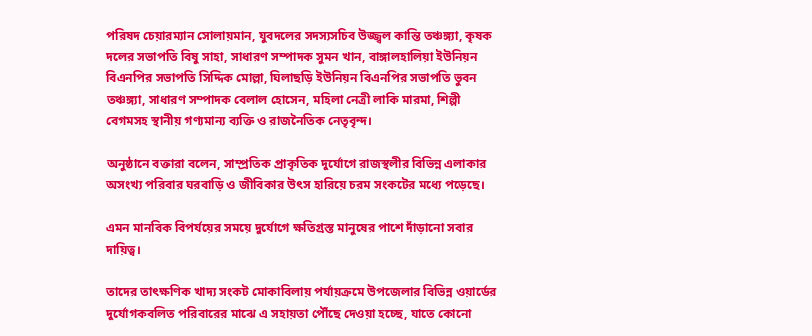পরিষদ চেয়ারম্যান সোলায়মান, যুবদলের সদস্যসচিব উজ্জ্বল কান্তি তঞ্চঙ্গ্যা, কৃষক দলের সভাপতি বিষু সাহা, সাধারণ সম্পাদক সুমন খান, বাঙ্গালহালিয়া ইউনিয়ন বিএনপির সভাপতি সিদ্দিক মোল্লা, ঘিলাছড়ি ইউনিয়ন বিএনপির সভাপতি ভুবন তঞ্চঙ্গ্যা, সাধারণ সম্পাদক বেলাল হোসেন, মহিলা নেত্রী লাকি মারমা, শিল্পী বেগমসহ স্থানীয় গণ্যমান্য ব্যক্তি ও রাজনৈতিক নেতৃবৃন্দ।

অনুষ্ঠানে বক্তারা বলেন, সাম্প্রতিক প্রাকৃতিক দুর্যোগে রাজস্থলীর বিভিন্ন এলাকার অসংখ্য পরিবার ঘরবাড়ি ও জীবিকার উৎস হারিয়ে চরম সংকটের মধ্যে পড়েছে।

এমন মানবিক বিপর্যয়ের সময়ে দুর্যোগে ক্ষতিগ্রস্ত মানুষের পাশে দাঁড়ানো সবার দায়িত্ব।

তাদের তাৎক্ষণিক খাদ্য সংকট মোকাবিলায় পর্যায়ক্রমে উপজেলার বিভিন্ন ওয়ার্ডের দুর্যোগকবলিত পরিবারের মাঝে এ সহায়তা পৌঁছে দেওয়া হচ্ছে, যাতে কোনো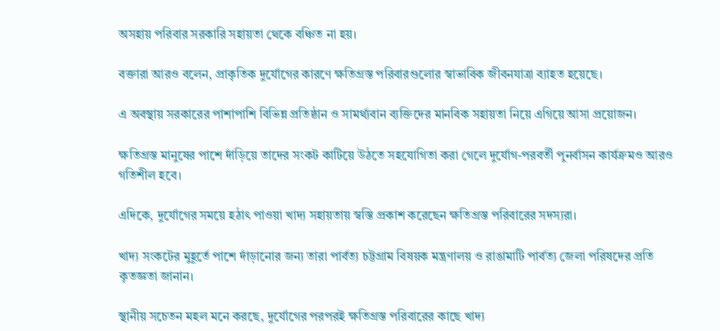অসহায় পরিবার সরকারি সহায়তা থেকে বঞ্চিত না হয়।

বক্তারা আরও বলেন, প্রাকৃতিক দুর্যোগের কারণে ক্ষতিগ্রস্ত পরিবারগুলোর স্বাভাবিক জীবনযাত্রা ব্যাহত হয়েছে।

এ অবস্থায় সরকারের পাশাপাশি বিভিন্ন প্রতিষ্ঠান ও সামর্থ্যবান ব্যক্তিদের মানবিক সহায়তা নিয়ে এগিয়ে আসা প্রয়োজন।

ক্ষতিগ্রস্ত মানুষের পাশে দাঁড়িয়ে তাদের সংকট কাটিয়ে উঠতে সহযোগিতা করা গেলে দুর্যোগ-পরবর্তী পুনর্বাসন কার্যক্রমও আরও গতিশীল হবে।

এদিকে, দুর্যোগের সময়ে হঠাৎ পাওয়া খাদ্য সহায়তায় স্বস্তি প্রকাশ করেছেন ক্ষতিগ্রস্ত পরিবারের সদস্যরা।

খাদ্য সংকটের মুহূর্তে পাশে দাঁড়ানোর জন্য তারা পার্বত্য চট্টগ্রাম বিষয়ক মন্ত্রণালয় ও রাঙামাটি পার্বত্য জেলা পরিষদের প্রতি কৃতজ্ঞতা জানান।

স্থানীয় সচেতন মহল মনে করছে, দুর্যোগের পরপরই ক্ষতিগ্রস্ত পরিবারের কাছে খাদ্য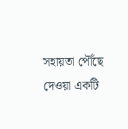সহায়তা পৌঁছে দেওয়া একটি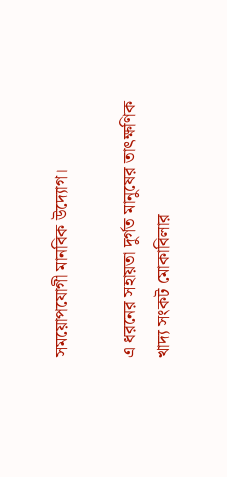সময়োপযোগী মানবিক উদ্যোগ।

এ ধরনের সহায়তা দুর্গত মানুষের তাৎক্ষণিক খাদ্য সংকট মোকাবিলার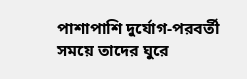পাশাপাশি দুর্যোগ-পরবর্তী সময়ে তাদের ঘুরে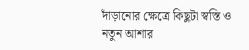দাঁড়ানোর ক্ষেত্রে কিছুটা স্বস্তি ও নতুন আশার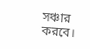সঞ্চার করবে।